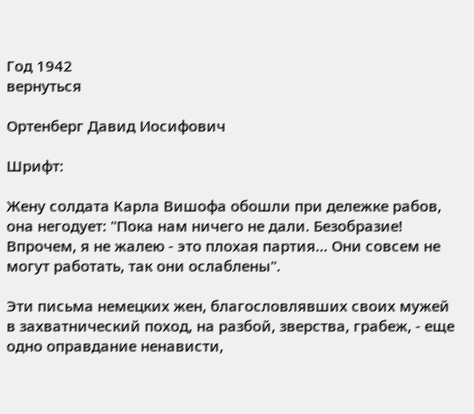Год 1942
вернуться

Ортенберг Давид Иосифович

Шрифт:

Жену солдата Карла Вишофа обошли при дележке рабов, она негодует: "Пока нам ничего не дали. Безобразие! Впрочем, я не жалею - это плохая партия... Они совсем не могут работать, так они ослаблены".

Эти письма немецких жен, благословлявших своих мужей в захватнический поход, на разбой, зверства, грабеж, - еще одно оправдание ненависти,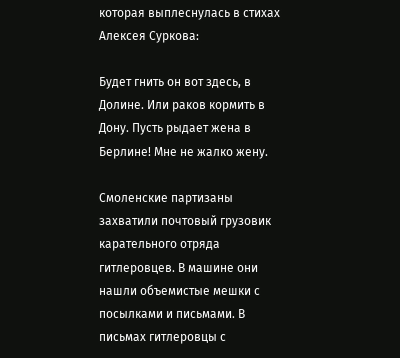которая выплеснулась в стихах Алексея Суркова:

Будет гнить он вот здесь, в Долине. Или раков кормить в Дону. Пусть рыдает жена в Берлине! Мне не жалко жену.

Смоленские партизаны захватили почтовый грузовик карательного отряда гитлеровцев. В машине они нашли объемистые мешки с посылками и письмами. В письмах гитлеровцы с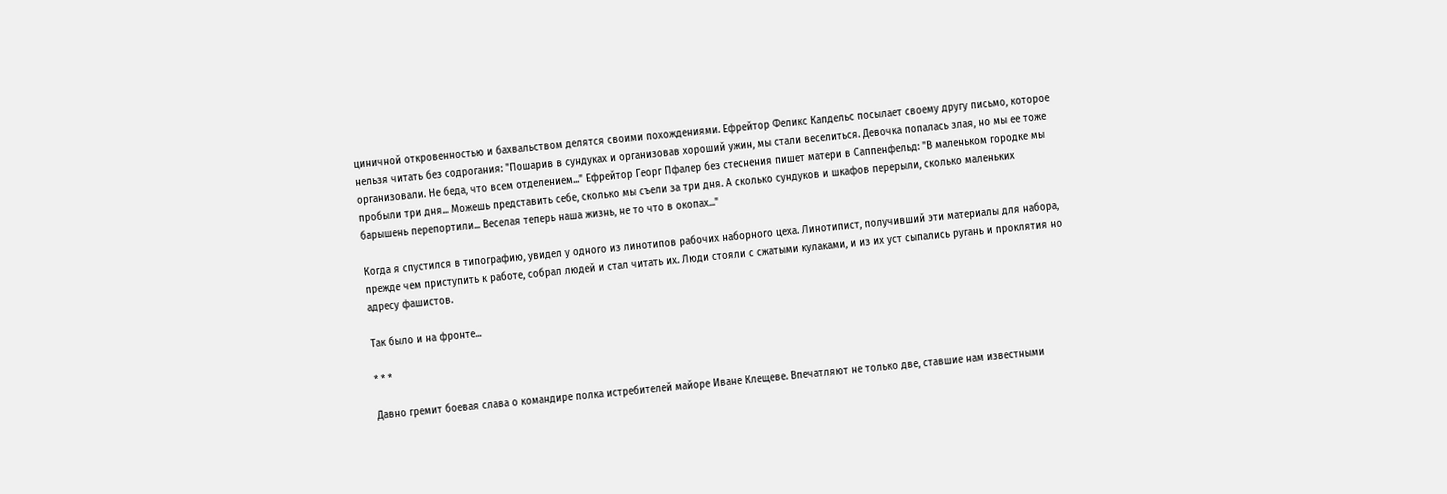циничной откровенностью и бахвальством делятся своими похождениями. Ефрейтор Феликс Капдельс посылает своему другу письмо, которое нельзя читать без содрогания: "Пошарив в сундуках и организовав хороший ужин, мы стали веселиться. Девочка попалась злая, но мы ее тоже организовали. Не беда, что всем отделением..." Ефрейтор Георг Пфалер без стеснения пишет матери в Саппенфельд: "В маленьком городке мы пробыли три дня... Можешь представить себе, сколько мы съели за три дня. А сколько сундуков и шкафов перерыли, сколько маленьких барышень перепортили... Веселая теперь наша жизнь, не то что в окопах..."

Когда я спустился в типографию, увидел у одного из линотипов рабочих наборного цеха. Линотипист, получивший эти материалы для набора, прежде чем приступить к работе, собрал людей и стал читать их. Люди стояли с сжатыми кулаками, и из их уст сыпались ругань и проклятия но адресу фашистов.

Так было и на фронте...

* * *

Давно гремит боевая слава о командире полка истребителей майоре Иване Клещеве. Впечатляют не только две, ставшие нам известными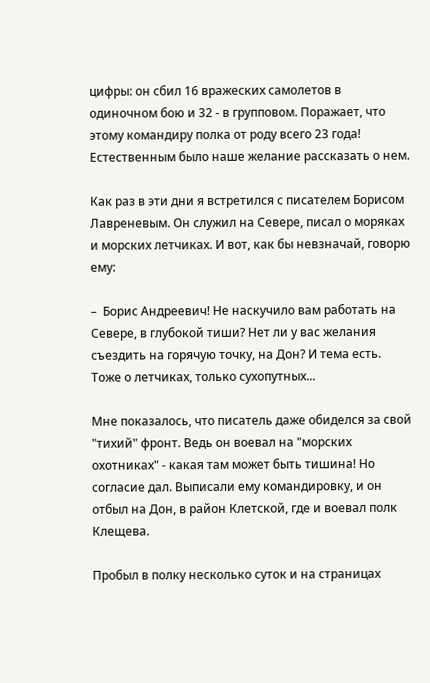цифры: он сбил 16 вражеских самолетов в одиночном бою и 32 - в групповом. Поражает, что этому командиру полка от роду всего 23 года! Естественным было наше желание рассказать о нем.

Как раз в эти дни я встретился с писателем Борисом Лавреневым. Он служил на Севере, писал о моряках и морских летчиках. И вот, как бы невзначай, говорю ему:

–  Борис Андреевич! Не наскучило вам работать на Севере, в глубокой тиши? Нет ли у вас желания съездить на горячую точку, на Дон? И тема есть. Тоже о летчиках, только сухопутных...

Мне показалось, что писатель даже обиделся за свой "тихий" фронт. Ведь он воевал на "морских охотниках" - какая там может быть тишина! Но согласие дал. Выписали ему командировку, и он отбыл на Дон, в район Клетской, где и воевал полк Клещева.

Пробыл в полку несколько суток и на страницах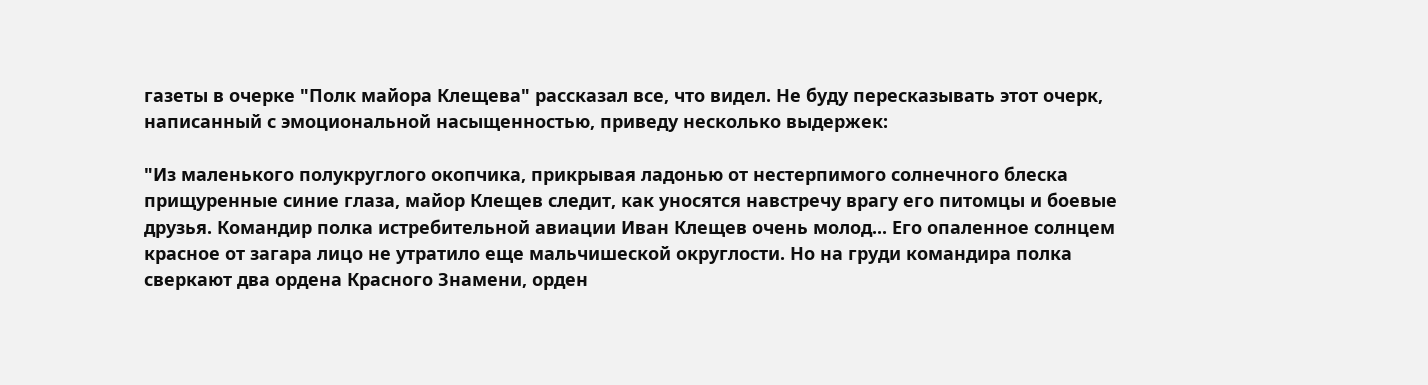газеты в очерке "Полк майора Клещева" рассказал все, что видел. Не буду пересказывать этот очерк, написанный с эмоциональной насыщенностью, приведу несколько выдержек:

"Из маленького полукруглого окопчика, прикрывая ладонью от нестерпимого солнечного блеска прищуренные синие глаза, майор Клещев следит, как уносятся навстречу врагу его питомцы и боевые друзья. Командир полка истребительной авиации Иван Клещев очень молод... Его опаленное солнцем красное от загара лицо не утратило еще мальчишеской округлости. Но на груди командира полка сверкают два ордена Красного Знамени, орден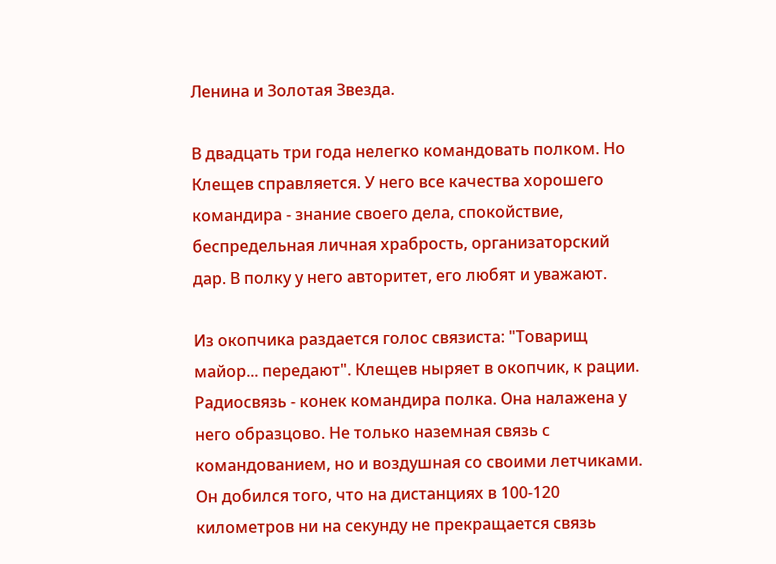Ленина и Золотая Звезда.

В двадцать три года нелегко командовать полком. Но Клещев справляется. У него все качества хорошего командира - знание своего дела, спокойствие, беспредельная личная храбрость, организаторский дар. В полку у него авторитет, его любят и уважают.

Из окопчика раздается голос связиста: "Товарищ майор... передают". Клещев ныряет в окопчик, к рации. Радиосвязь - конек командира полка. Она налажена у него образцово. Не только наземная связь с командованием, но и воздушная со своими летчиками. Он добился того, что на дистанциях в 100-120 километров ни на секунду не прекращается связь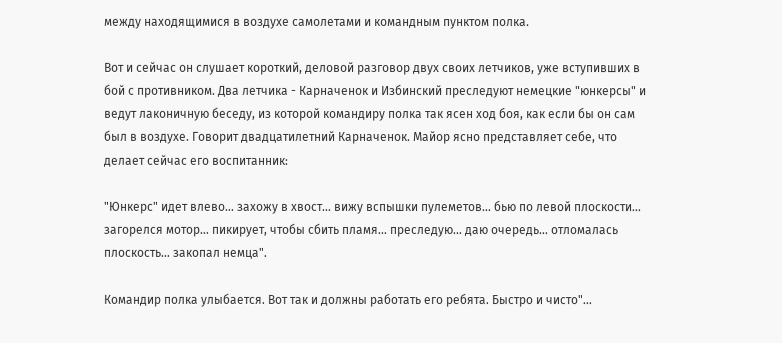между находящимися в воздухе самолетами и командным пунктом полка.

Вот и сейчас он слушает короткий, деловой разговор двух своих летчиков, уже вступивших в бой с противником. Два летчика - Карначенок и Избинский преследуют немецкие "юнкерсы" и ведут лаконичную беседу, из которой командиру полка так ясен ход боя, как если бы он сам был в воздухе. Говорит двадцатилетний Карначенок. Майор ясно представляет себе, что делает сейчас его воспитанник:

"Юнкерс" идет влево... захожу в хвост... вижу вспышки пулеметов... бью по левой плоскости... загорелся мотор... пикирует, чтобы сбить пламя... преследую... даю очередь... отломалась плоскость... закопал немца".

Командир полка улыбается. Вот так и должны работать его ребята. Быстро и чисто"...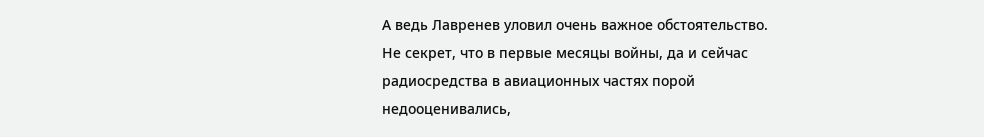А ведь Лавренев уловил очень важное обстоятельство. Не секрет, что в первые месяцы войны, да и сейчас радиосредства в авиационных частях порой недооценивались,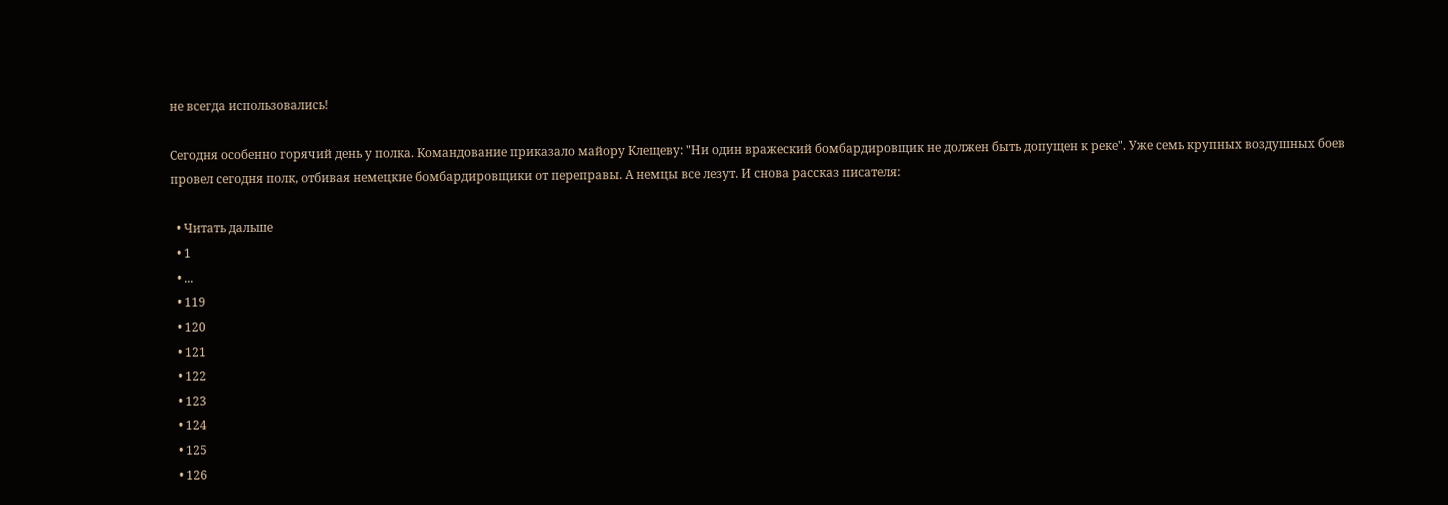не всегда использовались!

Сегодня особенно горячий день у полка. Командование приказало майору Клещеву: "Ни один вражеский бомбардировщик не должен быть допущен к реке". Уже семь крупных воздушных боев провел сегодня полк, отбивая немецкие бомбардировщики от переправы. А немцы все лезут. И снова рассказ писателя:

  • Читать дальше
  • 1
  • ...
  • 119
  • 120
  • 121
  • 122
  • 123
  • 124
  • 125
  • 126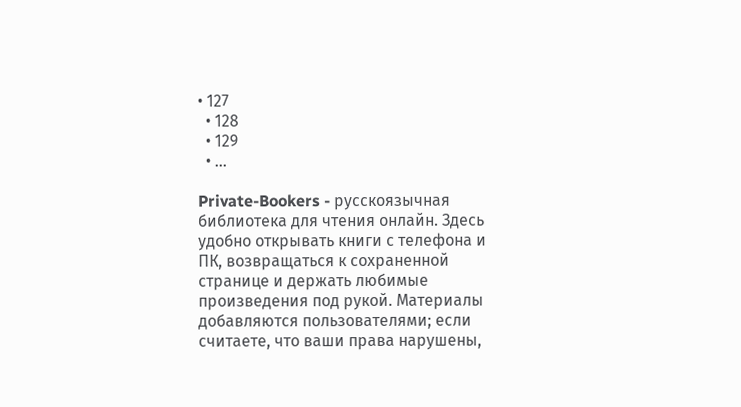• 127
  • 128
  • 129
  • ...

Private-Bookers - русскоязычная библиотека для чтения онлайн. Здесь удобно открывать книги с телефона и ПК, возвращаться к сохраненной странице и держать любимые произведения под рукой. Материалы добавляются пользователями; если считаете, что ваши права нарушены,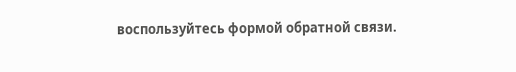воспользуйтесь формой обратной связи.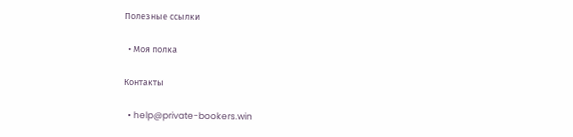Полезные ссылки

  • Моя полка

Контакты

  • help@private-bookers.win